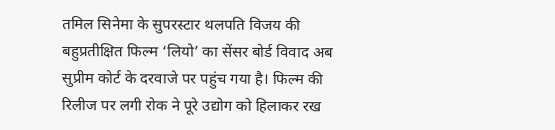तमिल सिनेमा के सुपरस्टार थलपति विजय की बहुप्रतीक्षित फिल्म ‘लियो’ का सेंसर बोर्ड विवाद अब सुप्रीम कोर्ट के दरवाजे पर पहुंच गया है। फिल्म की रिलीज पर लगी रोक ने पूरे उद्योग को हिलाकर रख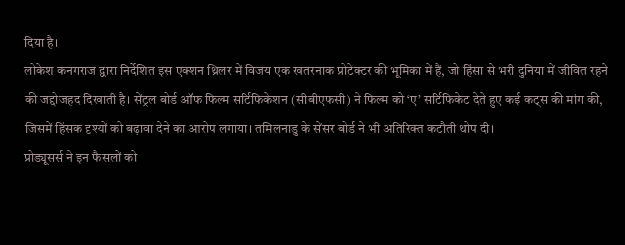दिया है।
लोकेश कनगराज द्वारा निर्देशित इस एक्शन थ्रिलर में विजय एक खतरनाक प्रोटेक्टर की भूमिका में हैं, जो हिंसा से भरी दुनिया में जीवित रहने की जद्दोजहद दिखाती है। सेंट्रल बोर्ड ऑफ फिल्म सर्टिफिकेशन (सीबीएफसी) ने फिल्म को ‘ए’ सर्टिफिकेट देते हुए कई कट्स की मांग की, जिसमें हिंसक दृश्यों को बढ़ावा देने का आरोप लगाया। तमिलनाडु के सेंसर बोर्ड ने भी अतिरिक्त कटौती थोप दी।
प्रोड्यूसर्स ने इन फैसलों को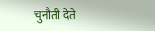चुनौती देते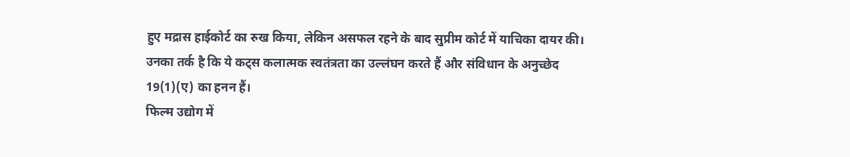हुए मद्रास हाईकोर्ट का रुख किया, लेकिन असफल रहने के बाद सुप्रीम कोर्ट में याचिका दायर की। उनका तर्क है कि ये कट्स कलात्मक स्वतंत्रता का उल्लंघन करते हैं और संविधान के अनुच्छेद 19(1)(ए) का हनन हैं।
फिल्म उद्योग में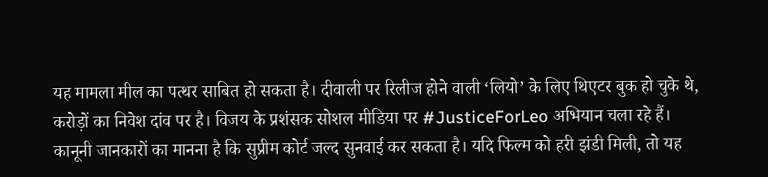यह मामला मील का पत्थर साबित हो सकता है। दीवाली पर रिलीज होने वाली ‘लियो’ के लिए थिएटर बुक हो चुके थे, करोड़ों का निवेश दांव पर है। विजय के प्रशंसक सोशल मीडिया पर #JusticeForLeo अभियान चला रहे हैं।
कानूनी जानकारों का मानना है कि सुप्रीम कोर्ट जल्द सुनवाई कर सकता है। यदि फिल्म को हरी झंडी मिली, तो यह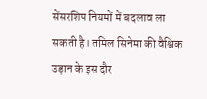सेंसरशिप नियमों में बदलाव ला सकती है। तमिल सिनेमा की वैश्विक उड़ान के इस दौर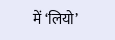में ‘लियो’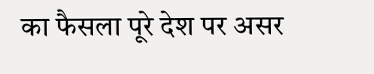का फैसला पूरे देश पर असर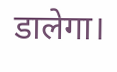डालेगा।